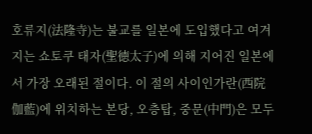호류지(法隆寺)는 불교를 일본에 도입했다고 여겨지는 쇼토쿠 태자(聖徳太子)에 의해 지어진 일본에서 가장 오래된 절이다. 이 절의 사이인가란(西院伽藍)에 위치하는 본당, 오층탑, 중문(中門)은 모두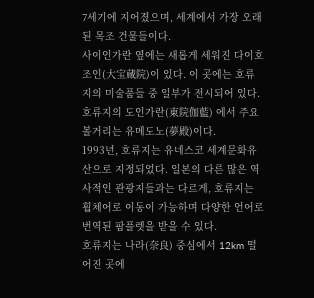7세기에 지어졌으며, 세계에서 가장 오래된 목조 건물들이다.
사이인가란 옆에는 새롭게 세워진 다이호조인(大宝蔵院)이 있다. 이 곳에는 호류지의 미술품들 중 일부가 전시되어 있다. 호류지의 도인가란(東院伽藍) 에서 주요 볼거리는 유메도노(夢殿)이다.
1993년, 호류지는 유네스코 세계문화유산으로 지정되었다. 일본의 다른 많은 역사적인 관광지들과는 다르게, 호류지는 휠체어로 이동이 가능하며 다양한 언어로 번역된 팜플렛을 받을 수 있다.
호류지는 나라(奈良) 중심에서 12km 떨어진 곳에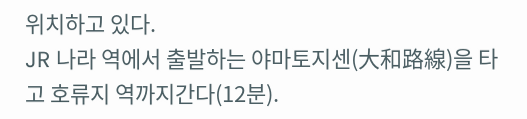위치하고 있다.
JR 나라 역에서 출발하는 야마토지센(大和路線)을 타고 호류지 역까지간다(12분).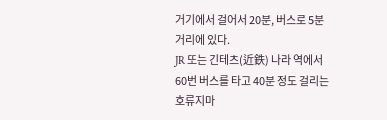거기에서 걸어서 20분, 버스로 5분 거리에 있다.
JR 또는 긴테츠(近鉄) 나라 역에서 60번 버스를 타고 40분 정도 걸리는 호류지마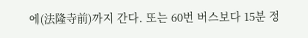에(法隆寺前)까지 간다. 또는 60번 버스보다 15분 정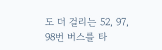도 더 걸리는 52, 97, 98번 버스를 타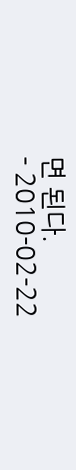면 된다.
- 2010-02-22